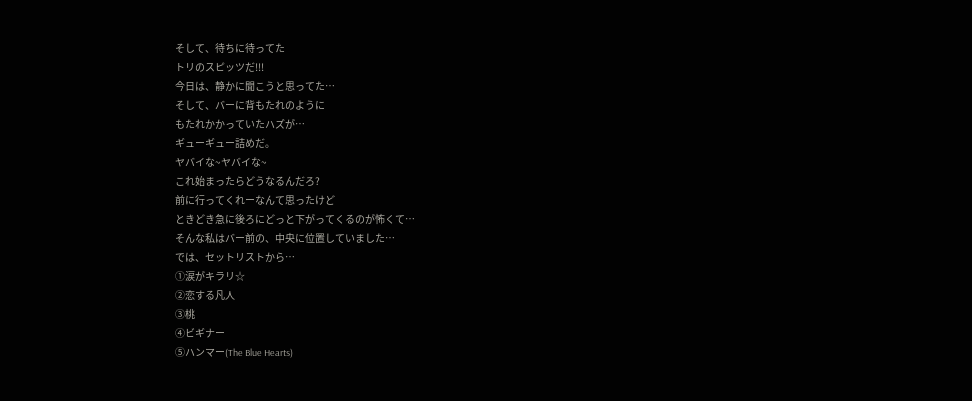そして、待ちに待ってた
トリのスピッツだ!!!
今日は、静かに聞こうと思ってた…
そして、バーに背もたれのように
もたれかかっていたハズが…
ギューギュー詰めだ。
ヤバイな~ヤバイな~
これ始まったらどうなるんだろ?
前に行ってくれーなんて思ったけど
ときどき急に後ろにどっと下がってくるのが怖くて…
そんな私はバー前の、中央に位置していました…
では、セットリストから…
①涙がキラリ☆
②恋する凡人
③桃
④ビギナー
⑤ハンマー(The Blue Hearts)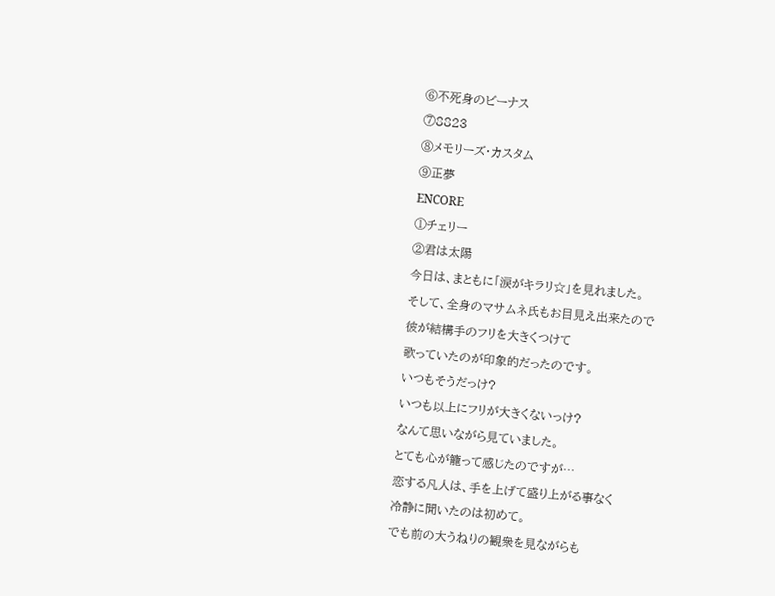⑥不死身のビーナス
⑦8823
⑧メモリーズ・カスタム
⑨正夢
ENCORE
①チェリー
②君は太陽
今日は、まともに「涙がキラリ☆」を見れました。
そして、全身のマサムネ氏もお目見え出来たので
彼が結構手のフリを大きくつけて
歌っていたのが印象的だったのです。
いつもそうだっけ?
いつも以上にフリが大きくないっけ?
なんて思いながら見ていました。
とても心が籠って感じたのですが…
恋する凡人は、手を上げて盛り上がる事なく
冷静に聞いたのは初めて。
でも前の大うねりの観衆を見ながらも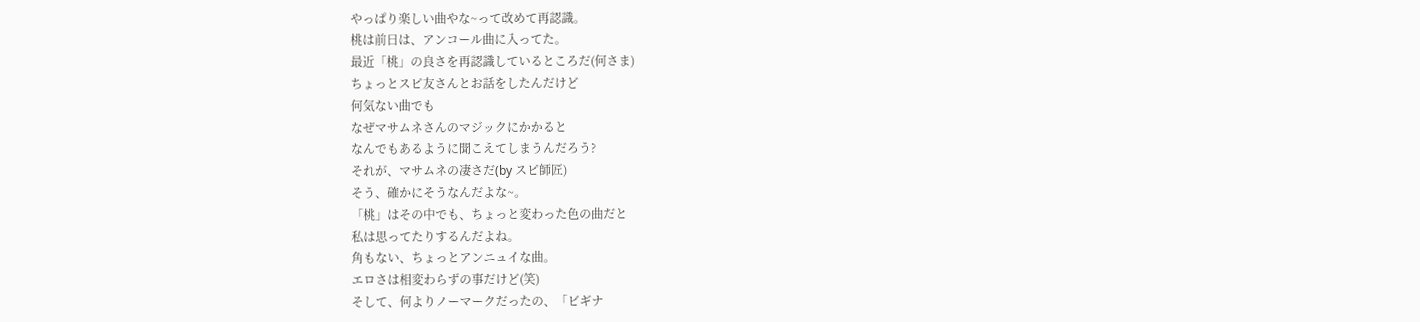やっぱり楽しい曲やな~って改めて再認識。
桃は前日は、アンコール曲に入ってた。
最近「桃」の良さを再認識しているところだ(何さま)
ちょっとスピ友さんとお話をしたんだけど
何気ない曲でも
なぜマサムネさんのマジックにかかると
なんでもあるように聞こえてしまうんだろう?
それが、マサムネの凄さだ(by スピ師匠)
そう、確かにそうなんだよな~。
「桃」はその中でも、ちょっと変わった色の曲だと
私は思ってたりするんだよね。
角もない、ちょっとアンニュイな曲。
エロさは相変わらずの事だけど(笑)
そして、何よりノーマークだったの、「ビギナ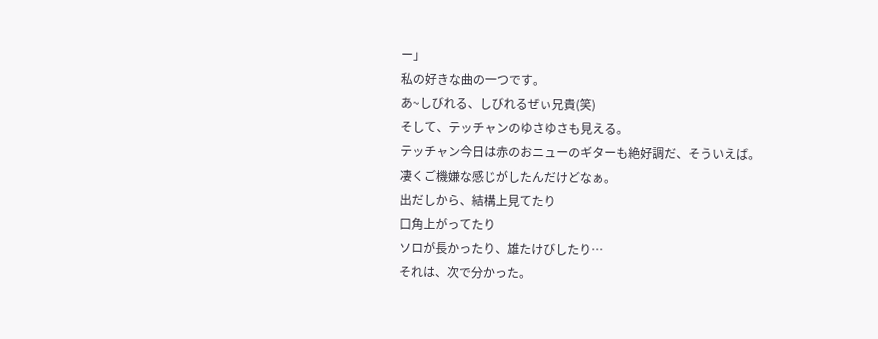ー」
私の好きな曲の一つです。
あ~しびれる、しびれるぜぃ兄貴(笑)
そして、テッチャンのゆさゆさも見える。
テッチャン今日は赤のおニューのギターも絶好調だ、そういえば。
凄くご機嫌な感じがしたんだけどなぁ。
出だしから、結構上見てたり
口角上がってたり
ソロが長かったり、雄たけびしたり…
それは、次で分かった。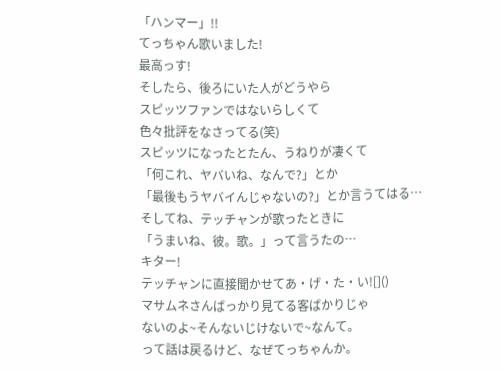「ハンマー」!!
てっちゃん歌いました!
最高っす!
そしたら、後ろにいた人がどうやら
スピッツファンではないらしくて
色々批評をなさってる(笑)
スピッツになったとたん、うねりが凄くて
「何これ、ヤバいね、なんで?」とか
「最後もうヤバイんじゃないの?」とか言うてはる…
そしてね、テッチャンが歌ったときに
「うまいね、彼。歌。」って言うたの…
キター!
テッチャンに直接聞かせてあ・げ・た・い![]()
マサムネさんばっかり見てる客ばかりじゃ
ないのよ~そんないじけないで~なんて。
って話は戻るけど、なぜてっちゃんか。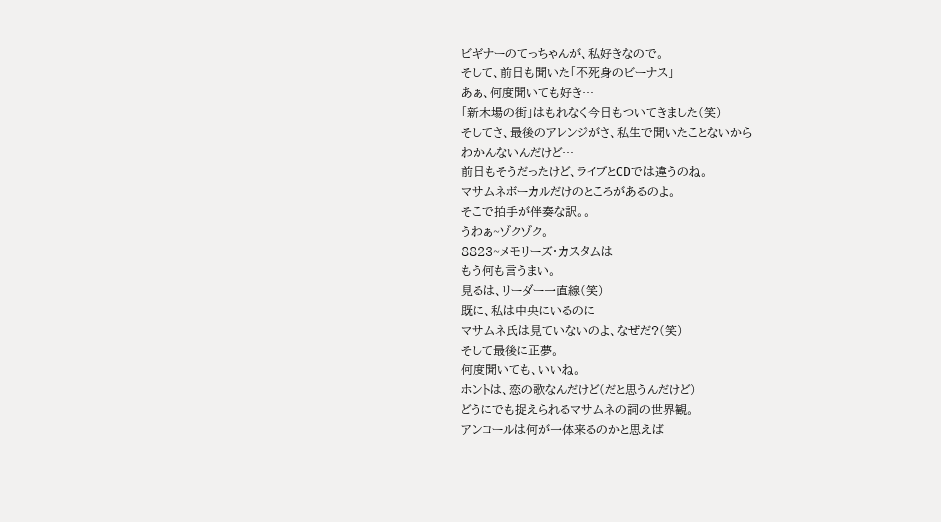ビギナーのてっちゃんが、私好きなので。
そして、前日も聞いた「不死身のビーナス」
あぁ、何度聞いても好き…
「新木場の街」はもれなく今日もついてきました(笑)
そしてさ、最後のアレンジがさ、私生で聞いたことないから
わかんないんだけど…
前日もそうだったけど、ライブとCDでは違うのね。
マサムネボーカルだけのところがあるのよ。
そこで拍手が伴奏な訳。。
うわぁ~ゾクゾク。
8823~メモリーズ・カスタムは
もう何も言うまい。
見るは、リーダー一直線(笑)
既に、私は中央にいるのに
マサムネ氏は見ていないのよ、なぜだ?(笑)
そして最後に正夢。
何度聞いても、いいね。
ホントは、恋の歌なんだけど(だと思うんだけど)
どうにでも捉えられるマサムネの詞の世界観。
アンコールは何が一体来るのかと思えば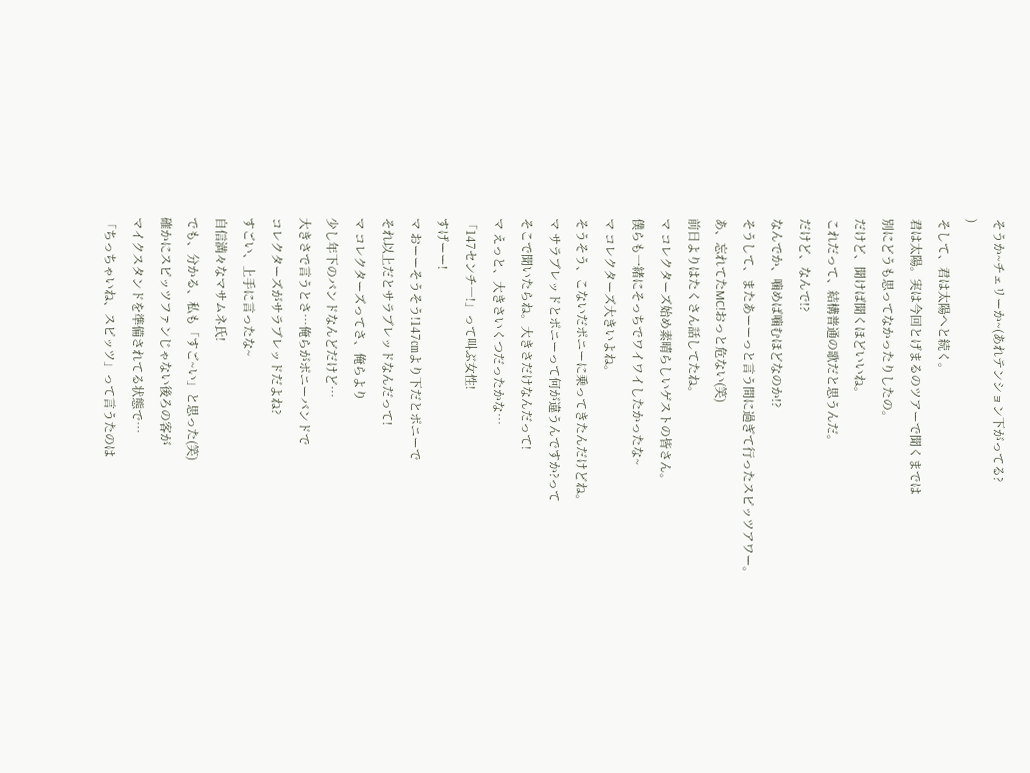そうか~チェリーか~(あれテンション下がってる?
)
そして、君は太陽へと続く。
君は太陽。実は今回とげまるのツアーで聞くまでは
別にどうも思ってなかったりしたの。
だけど、聞けば聞くほどいいね。
これだって、結構普通の歌だと思うんだ。
だけど、なんで!?
なんでか、噛めば噛むほどなのか!?
そうして、またあーーっと言う間に過ぎて行ったスピッツアワー。
あ、忘れてたMC!おっと危ない(笑)
前日よりはたくさん話してたね。
マ コレクターズ始め素晴らしいゲストの皆さん。
僕らも一緒にそっちでワイワイしたかったな~
マ コレクターズ大きいよね。
そうそう、こないだポニーに乗ってきたんだけどね。
マ サラブレッドとポニーって何が違うんですか?って
そこで聞いたらね。大きさだけなんだって!
マ えっと、大きさいくつだったかな…
「147センチ―!」って叫ぶ女性!
すげーー!
マ おーーそうそう!147㎝より下だとポニーで
それ以上だとサラブレッドなんだって!
マ コレクターズってさ、俺らより
少し年下のバンドなんどだけど…
大きさで言うとさ…俺らがポニーバンドで
コレクターズがサラブレッドだよね?
すごい、上手に言ったな~
自信満々なマサムネ氏!
でも、分かる、私も「すご~い」と思った(笑)
確かにスピッツファンじゃない後ろの客が
マイクスタンドを準備されてる状態で…
「ちっちゃいね、スピッツ」って言うたのは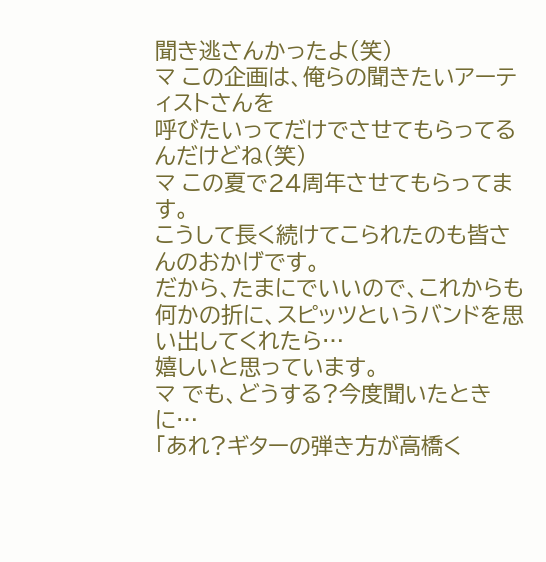聞き逃さんかったよ(笑)
マ この企画は、俺らの聞きたいアーティストさんを
呼びたいってだけでさせてもらってるんだけどね(笑)
マ この夏で24周年させてもらってます。
こうして長く続けてこられたのも皆さんのおかげです。
だから、たまにでいいので、これからも
何かの折に、スピッツというバンドを思い出してくれたら…
嬉しいと思っています。
マ でも、どうする?今度聞いたときに…
「あれ?ギターの弾き方が高橋く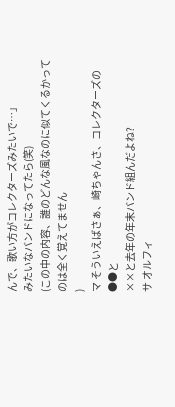んで、歌い方がコレクターズみたいで…」
みたいなバンドになってたら(笑)
(この中の内容、誰のどんな風なのに似てくるかってのは全く覚えてません
)
マ そういえばさぁ、崎ちゃんさ、コレクターズの●●と
××と去年の年末バンド組んだよね?
サ オルフィ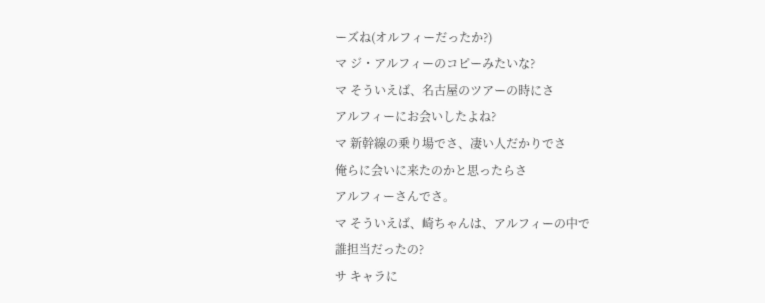ーズね(オルフィーだったか?)
マ ジ・アルフィーのコピーみたいな?
マ そういえば、名古屋のツアーの時にさ
アルフィーにお会いしたよね?
マ 新幹線の乗り場でさ、凄い人だかりでさ
俺らに会いに来たのかと思ったらさ
アルフィーさんでさ。
マ そういえば、崎ちゃんは、アルフィーの中で
誰担当だったの?
サ キャラに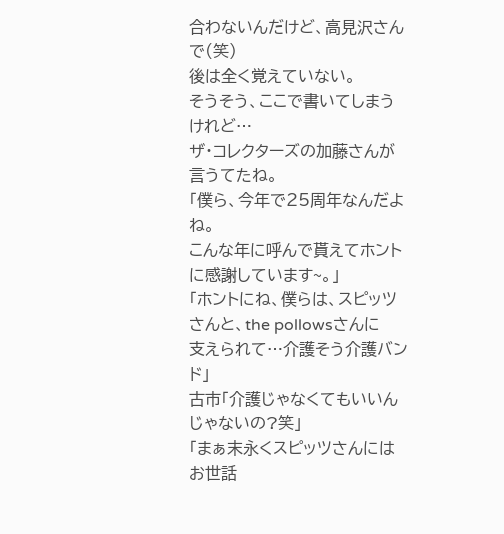合わないんだけど、高見沢さんで(笑)
後は全く覚えていない。
そうそう、ここで書いてしまうけれど…
ザ・コレクターズの加藤さんが言うてたね。
「僕ら、今年で25周年なんだよね。
こんな年に呼んで貰えてホントに感謝しています~。」
「ホントにね、僕らは、スピッツさんと、the pollowsさんに
支えられて…介護そう介護バンド」
古市「介護じゃなくてもいいんじゃないの?笑」
「まぁ末永くスピッツさんにはお世話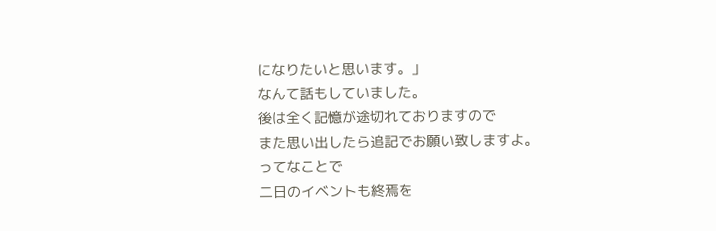になりたいと思います。」
なんて話もしていました。
後は全く記憶が途切れておりますので
また思い出したら追記でお願い致しますよ。
ってなことで
二日のイベントも終焉を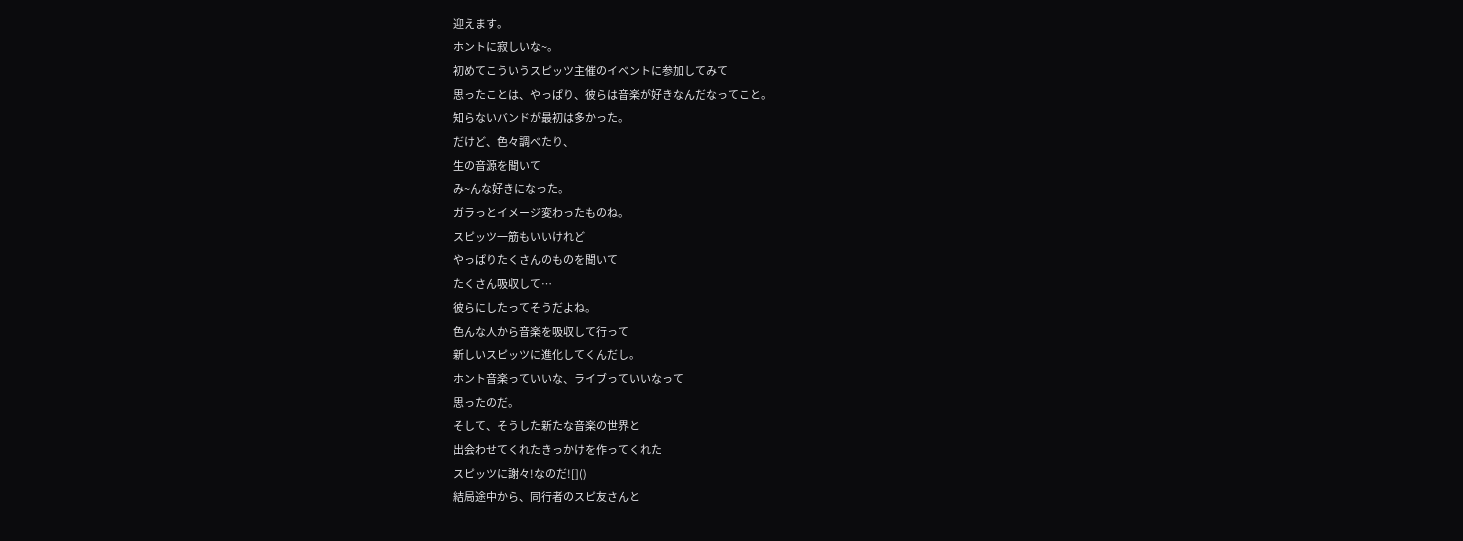迎えます。
ホントに寂しいな~。
初めてこういうスピッツ主催のイベントに参加してみて
思ったことは、やっぱり、彼らは音楽が好きなんだなってこと。
知らないバンドが最初は多かった。
だけど、色々調べたり、
生の音源を聞いて
み~んな好きになった。
ガラっとイメージ変わったものね。
スピッツ一筋もいいけれど
やっぱりたくさんのものを聞いて
たくさん吸収して…
彼らにしたってそうだよね。
色んな人から音楽を吸収して行って
新しいスピッツに進化してくんだし。
ホント音楽っていいな、ライブっていいなって
思ったのだ。
そして、そうした新たな音楽の世界と
出会わせてくれたきっかけを作ってくれた
スピッツに謝々!なのだ![]()
結局途中から、同行者のスピ友さんと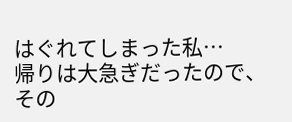はぐれてしまった私…
帰りは大急ぎだったので、
その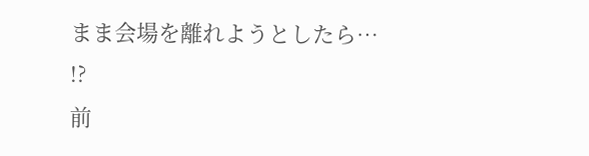まま会場を離れようとしたら…
!?
前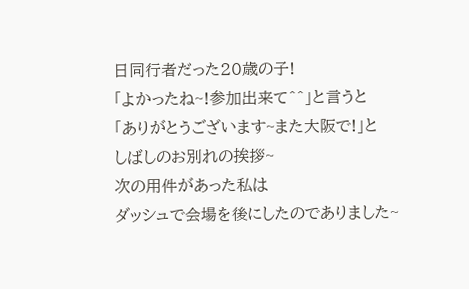日同行者だった20歳の子!
「よかったね~!参加出来て^^」と言うと
「ありがとうございます~また大阪で!」と
しばしのお別れの挨拶~
次の用件があった私は
ダッシュで会場を後にしたのでありました~